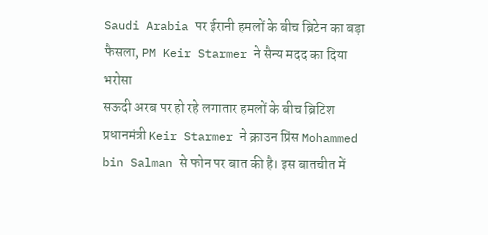Saudi Arabia पर ईरानी हमलों के बीच ब्रिटेन का बड़ा फैसला, PM Keir Starmer ने सैन्य मदद का दिया भरोसा
सऊदी अरब पर हो रहे लगातार हमलों के बीच ब्रिटिश प्रधानमंत्री Keir Starmer ने क्राउन प्रिंस Mohammed bin Salman से फोन पर बात की है। इस बातचीत में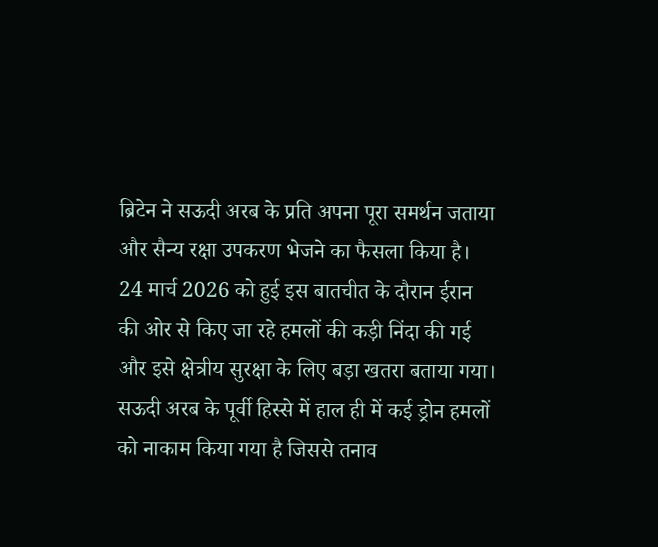ब्रिटेन ने सऊदी अरब के प्रति अपना पूरा समर्थन जताया और सैन्य रक्षा उपकरण भेजने का फैसला किया है। 24 मार्च 2026 को हुई इस बातचीत के दौरान ईरान की ओर से किए जा रहे हमलों की कड़ी निंदा की गई और इसे क्षेत्रीय सुरक्षा के लिए बड़ा खतरा बताया गया। सऊदी अरब के पूर्वी हिस्से में हाल ही में कई ड्रोन हमलों को नाकाम किया गया है जिससे तनाव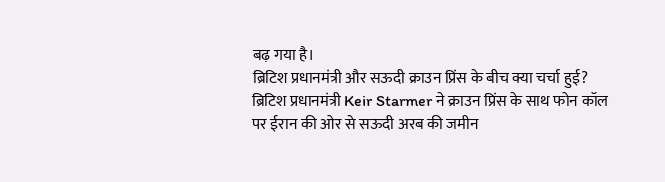बढ़ गया है।
ब्रिटिश प्रधानमंत्री और सऊदी क्राउन प्रिंस के बीच क्या चर्चा हुई?
ब्रिटिश प्रधानमंत्री Keir Starmer ने क्राउन प्रिंस के साथ फोन कॉल पर ईरान की ओर से सऊदी अरब की जमीन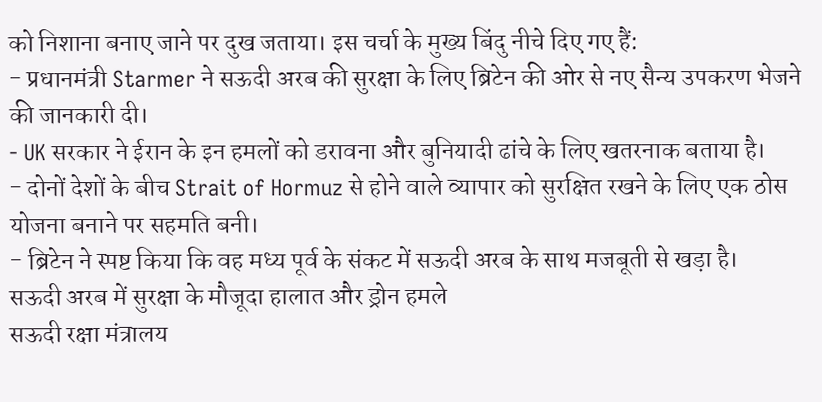को निशाना बनाए जाने पर दुख जताया। इस चर्चा के मुख्य बिंदु नीचे दिए गए हैं:
- प्रधानमंत्री Starmer ने सऊदी अरब की सुरक्षा के लिए ब्रिटेन की ओर से नए सैन्य उपकरण भेजने की जानकारी दी।
- UK सरकार ने ईरान के इन हमलों को डरावना और बुनियादी ढांचे के लिए खतरनाक बताया है।
- दोनों देशों के बीच Strait of Hormuz से होने वाले व्यापार को सुरक्षित रखने के लिए एक ठोस योजना बनाने पर सहमति बनी।
- ब्रिटेन ने स्पष्ट किया कि वह मध्य पूर्व के संकट में सऊदी अरब के साथ मजबूती से खड़ा है।
सऊदी अरब में सुरक्षा के मौजूदा हालात और ड्रोन हमले
सऊदी रक्षा मंत्रालय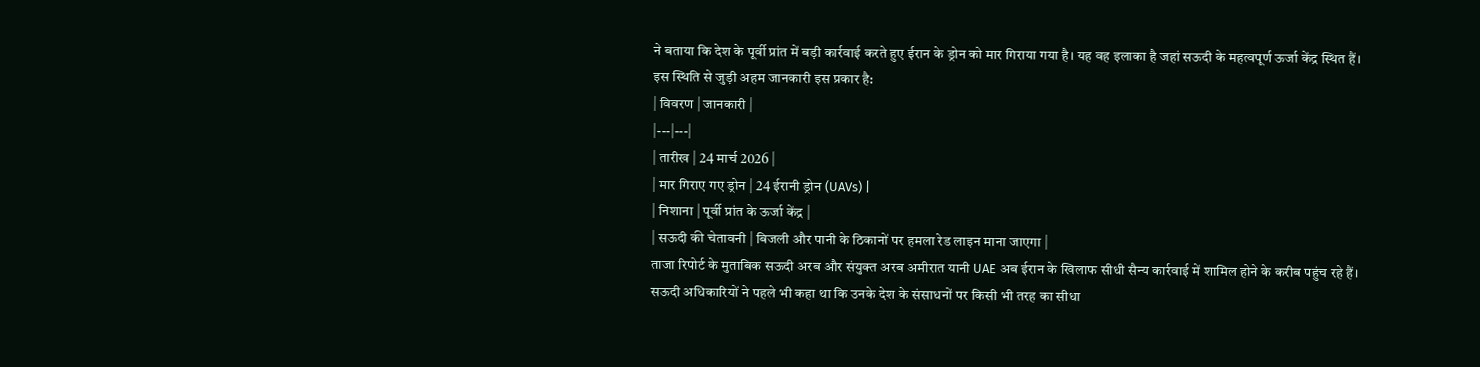ने बताया कि देश के पूर्वी प्रांत में बड़ी कार्रवाई करते हुए ईरान के ड्रोन को मार गिराया गया है। यह वह इलाका है जहां सऊदी के महत्वपूर्ण ऊर्जा केंद्र स्थित हैं। इस स्थिति से जुड़ी अहम जानकारी इस प्रकार है:
| विवरण | जानकारी |
|---|---|
| तारीख | 24 मार्च 2026 |
| मार गिराए गए ड्रोन | 24 ईरानी ड्रोन (UAVs) |
| निशाना | पूर्वी प्रांत के ऊर्जा केंद्र |
| सऊदी की चेतावनी | बिजली और पानी के ठिकानों पर हमला रेड लाइन माना जाएगा |
ताजा रिपोर्ट के मुताबिक सऊदी अरब और संयुक्त अरब अमीरात यानी UAE अब ईरान के खिलाफ सीधी सैन्य कार्रवाई में शामिल होने के करीब पहुंच रहे हैं। सऊदी अधिकारियों ने पहले भी कहा था कि उनके देश के संसाधनों पर किसी भी तरह का सीधा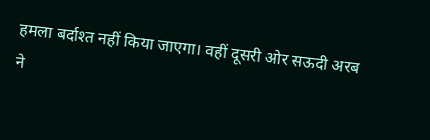हमला बर्दाश्त नहीं किया जाएगा। वहीं दूसरी ओर सऊदी अरब ने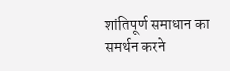शांतिपूर्ण समाधान का समर्थन करने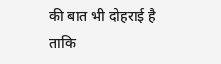की बात भी दोहराई है ताकि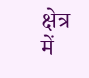क्षेत्र में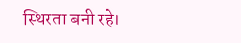स्थिरता बनी रहे।